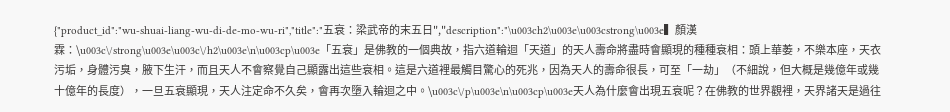{"product_id":"wu-shuai-liang-wu-di-de-mo-wu-ri","title":"五衰：梁武帝的末五日","description":"\u003ch2\u003e\u003cstrong\u003e▍顏漢霖：\u003c\/strong\u003e\u003c\/h2\u003e\n\u003cp\u003e「五衰」是佛教的一個典故，指六道輪迴「天道」的天人壽命將盡時會顯現的種種衰相：頭上華萎，不樂本座，天衣污垢，身體污臭，腋下生汗，而且天人不會察覺自己顯露出這些衰相。這是六道裡最觸目驚心的死兆，因為天人的壽命很長，可至「一劫」（不細說，但大概是幾億年或幾十億年的長度），一旦五衰顯現，天人注定命不久矣，會再次墮入輪迴之中。\u003c\/p\u003e\n\u003cp\u003e天人為什麼會出現五衰呢？在佛教的世界觀裡，天界諸天是過往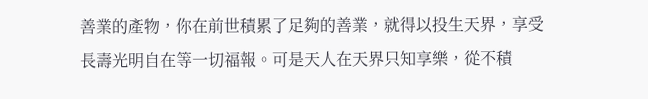善業的產物，你在前世積累了足夠的善業，就得以投生天界，享受長壽光明自在等一切福報。可是天人在天界只知享樂，從不積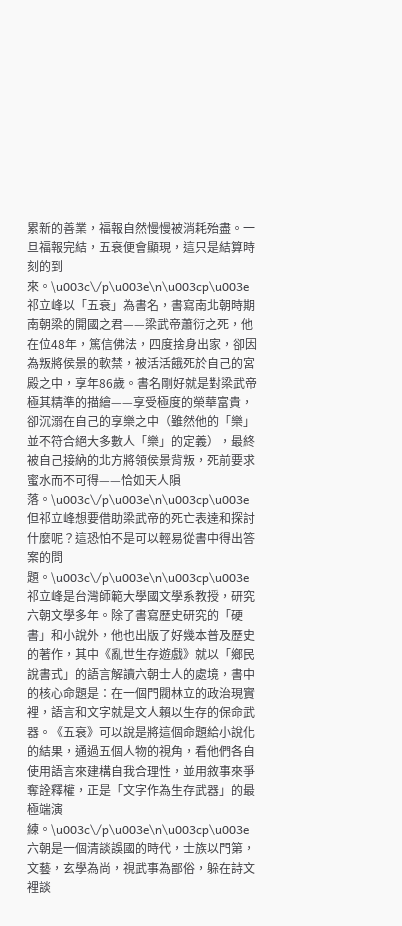累新的善業，福報自然慢慢被消耗殆盡。一旦福報完結，五衰便會顯現，這只是結算時刻的到來。\u003c\/p\u003e\n\u003cp\u003e祁立峰以「五衰」為書名，書寫南北朝時期南朝梁的開國之君——梁武帝蕭衍之死，他在位48年，篤信佛法，四度捨身出家，卻因為叛將侯景的軟禁，被活活餓死於自己的宮殿之中，享年86歲。書名剛好就是對梁武帝極其精準的描繪——享受極度的榮華富貴，卻沉溺在自己的享樂之中（雖然他的「樂」並不符合絕大多數人「樂」的定義），最終被自己接納的北方將領侯景背叛，死前要求蜜水而不可得——恰如天人隕落。\u003c\/p\u003e\n\u003cp\u003e但祁立峰想要借助梁武帝的死亡表達和探討什麼呢？這恐怕不是可以輕易從書中得出答案的問題。\u003c\/p\u003e\n\u003cp\u003e祁立峰是台灣師範大學國文學系教授，研究六朝文學多年。除了書寫歷史研究的「硬書」和小說外，他也出版了好幾本普及歷史的著作，其中《亂世生存遊戲》就以「鄉民說書式」的語言解讀六朝士人的處境，書中的核心命題是：在一個門閥林立的政治現實裡，語言和文字就是文人賴以生存的保命武器。《五衰》可以說是將這個命題給小說化的結果，通過五個人物的視角，看他們各自使用語言來建構自我合理性，並用敘事來爭奪詮釋權，正是「文字作為生存武器」的最極端演練。\u003c\/p\u003e\n\u003cp\u003e六朝是一個清談誤國的時代，士族以門第，文藝，玄學為尚，視武事為鄙俗，躲在詩文裡談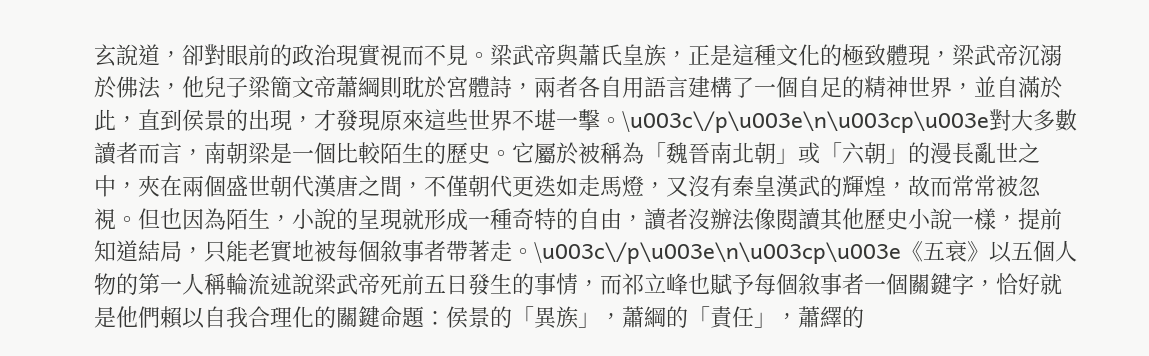玄說道，卻對眼前的政治現實視而不見。梁武帝與蕭氏皇族，正是這種文化的極致體現，梁武帝沉溺於佛法，他兒子梁簡文帝蕭綱則耽於宮體詩，兩者各自用語言建構了一個自足的精神世界，並自滿於此，直到侯景的出現，才發現原來這些世界不堪一擊。\u003c\/p\u003e\n\u003cp\u003e對大多數讀者而言，南朝梁是一個比較陌生的歷史。它屬於被稱為「魏晉南北朝」或「六朝」的漫長亂世之中，夾在兩個盛世朝代漢唐之間，不僅朝代更迭如走馬燈，又沒有秦皇漢武的輝煌，故而常常被忽視。但也因為陌生，小說的呈現就形成一種奇特的自由，讀者沒辦法像閱讀其他歷史小說一樣，提前知道結局，只能老實地被每個敘事者帶著走。\u003c\/p\u003e\n\u003cp\u003e《五衰》以五個人物的第一人稱輪流述說梁武帝死前五日發生的事情，而祁立峰也賦予每個敘事者一個關鍵字，恰好就是他們賴以自我合理化的關鍵命題：侯景的「異族」，蕭綱的「責任」，蕭繹的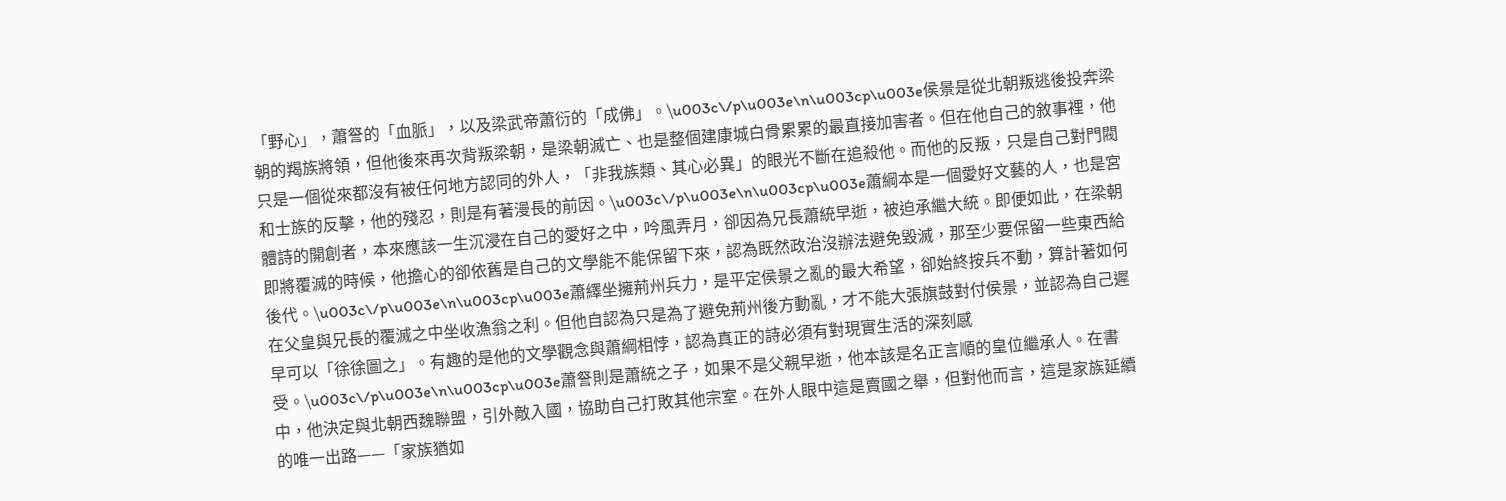「野心」，蕭詧的「血脈」，以及梁武帝蕭衍的「成佛」。\u003c\/p\u003e\n\u003cp\u003e侯景是從北朝叛逃後投奔梁朝的羯族將領，但他後來再次背叛梁朝，是梁朝滅亡、也是整個建康城白骨累累的最直接加害者。但在他自己的敘事裡，他只是一個從來都沒有被任何地方認同的外人，「非我族類、其心必異」的眼光不斷在追殺他。而他的反叛，只是自己對門閥和士族的反擊，他的殘忍，則是有著漫長的前因。\u003c\/p\u003e\n\u003cp\u003e蕭綱本是一個愛好文藝的人，也是宮體詩的開創者，本來應該一生沉浸在自己的愛好之中，吟風弄月，卻因為兄長蕭統早逝，被迫承繼大統。即便如此，在梁朝即將覆滅的時候，他擔心的卻依舊是自己的文學能不能保留下來，認為既然政治沒辦法避免毀滅，那至少要保留一些東西給後代。\u003c\/p\u003e\n\u003cp\u003e蕭繹坐擁荊州兵力，是平定侯景之亂的最大希望，卻始終按兵不動，算計著如何在父皇與兄長的覆滅之中坐收漁翁之利。但他自認為只是為了避免荊州後方動亂，才不能大張旗鼓對付侯景，並認為自己遲早可以「徐徐圖之」。有趣的是他的文學觀念與蕭綱相悖，認為真正的詩必須有對現實生活的深刻感受。\u003c\/p\u003e\n\u003cp\u003e蕭詧則是蕭統之子，如果不是父親早逝，他本該是名正言順的皇位繼承人。在書中，他決定與北朝西魏聯盟，引外敵入國，協助自己打敗其他宗室。在外人眼中這是賣國之舉，但對他而言，這是家族延續的唯一出路——「家族猶如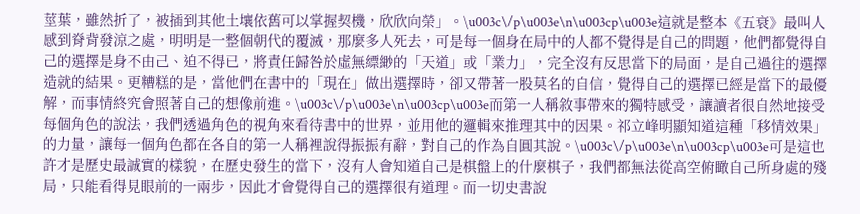莖葉，雖然折了，被插到其他土壤依舊可以掌握契機，欣欣向榮」。\u003c\/p\u003e\n\u003cp\u003e這就是整本《五衰》最叫人感到脊背發涼之處，明明是一整個朝代的覆滅，那麼多人死去，可是每一個身在局中的人都不覺得是自己的問題，他們都覺得自己的選擇是身不由己、迫不得已，將責任歸咎於虛無縹緲的「天道」或「業力」，完全沒有反思當下的局面，是自己過往的選擇造就的結果。更糟糕的是，當他們在書中的「現在」做出選擇時，卻又帶著一股莫名的自信，覺得自己的選擇已經是當下的最優解，而事情終究會照著自己的想像前進。\u003c\/p\u003e\n\u003cp\u003e而第一人稱敘事帶來的獨特感受，讓讀者很自然地接受每個角色的說法，我們透過角色的視角來看待書中的世界，並用他的邏輯來推理其中的因果。祁立峰明顯知道這種「移情效果」的力量，讓每一個角色都在各自的第一人稱裡說得振振有辭，對自己的作為自圓其說。\u003c\/p\u003e\n\u003cp\u003e可是這也許才是歷史最誠實的樣貌，在歷史發生的當下，沒有人會知道自己是棋盤上的什麼棋子，我們都無法從高空俯瞰自己所身處的殘局，只能看得見眼前的一兩步，因此才會覺得自己的選擇很有道理。而一切史書說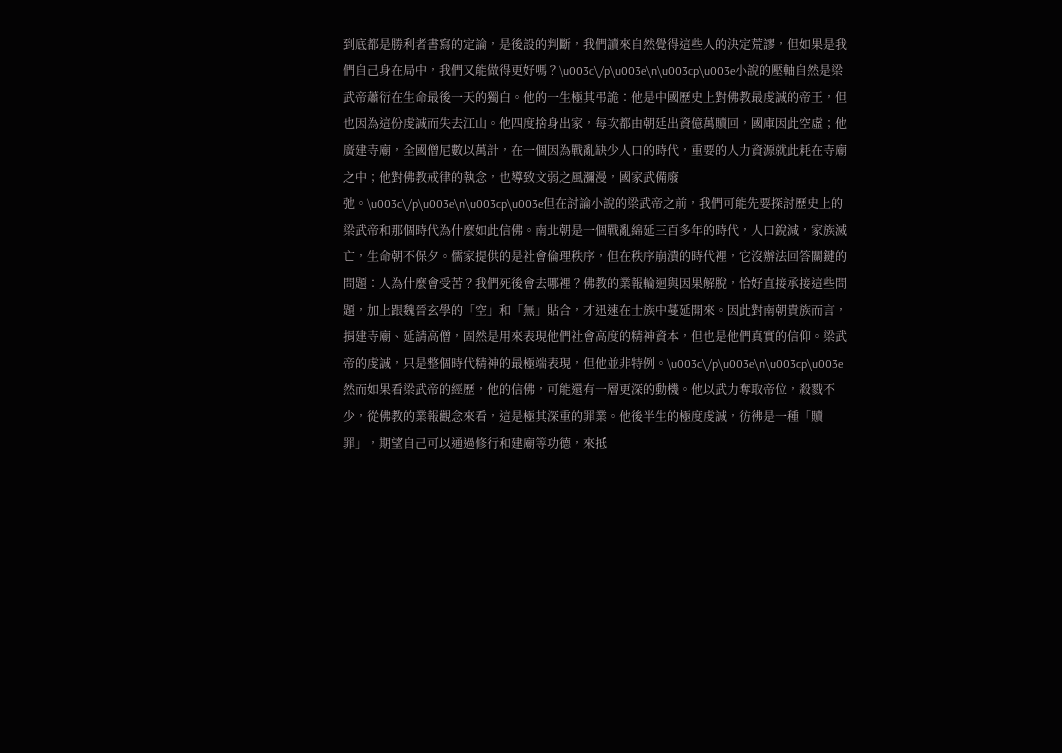到底都是勝利者書寫的定論，是後設的判斷，我們讀來自然覺得這些人的決定荒謬，但如果是我們自己身在局中，我們又能做得更好嗎？\u003c\/p\u003e\n\u003cp\u003e小說的壓軸自然是梁武帝蕭衍在生命最後一天的獨白。他的一生極其弔詭：他是中國歷史上對佛教最虔誠的帝王，但也因為這份虔誠而失去江山。他四度捨身出家，每次都由朝廷出資億萬贖回，國庫因此空虛；他廣建寺廟，全國僧尼數以萬計，在一個因為戰亂缺少人口的時代，重要的人力資源就此耗在寺廟之中；他對佛教戒律的執念，也導致文弱之風瀰漫，國家武備廢弛。\u003c\/p\u003e\n\u003cp\u003e但在討論小說的梁武帝之前，我們可能先要探討歷史上的梁武帝和那個時代為什麼如此信佛。南北朝是一個戰亂綿延三百多年的時代，人口銳減，家族滅亡，生命朝不保夕。儒家提供的是社會倫理秩序，但在秩序崩潰的時代裡，它沒辦法回答關鍵的問題：人為什麼會受苦？我們死後會去哪裡？佛教的業報輪迴與因果解脫，恰好直接承接這些問題，加上跟魏晉玄學的「空」和「無」貼合，才迅速在士族中蔓延開來。因此對南朝貴族而言，捐建寺廟、延請高僧，固然是用來表現他們社會高度的精神資本，但也是他們真實的信仰。梁武帝的虔誠，只是整個時代精神的最極端表現，但他並非特例。\u003c\/p\u003e\n\u003cp\u003e然而如果看梁武帝的經歷，他的信佛，可能還有一層更深的動機。他以武力奪取帝位，殺戮不少，從佛教的業報觀念來看，這是極其深重的罪業。他後半生的極度虔誠，彷彿是一種「贖罪」，期望自己可以通過修行和建廟等功德，來抵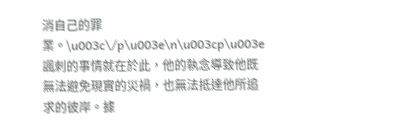消自己的罪業。\u003c\/p\u003e\n\u003cp\u003e諷刺的事情就在於此，他的執念導致他既無法避免現實的災禍，也無法抵達他所追求的彼岸。據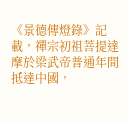《景德傳燈錄》記載，禪宗初祖菩提達摩於梁武帝普通年間抵達中國，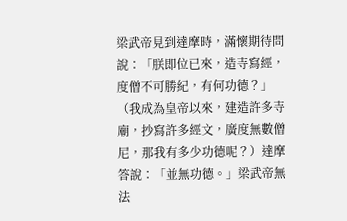梁武帝見到達摩時，滿懷期待問說：「朕即位已來，造寺寫經，度僧不可勝紀，有何功德？」（我成為皇帝以來，建造許多寺廟，抄寫許多經文，廣度無數僧尼，那我有多少功德呢？）達摩答說：「並無功德。」梁武帝無法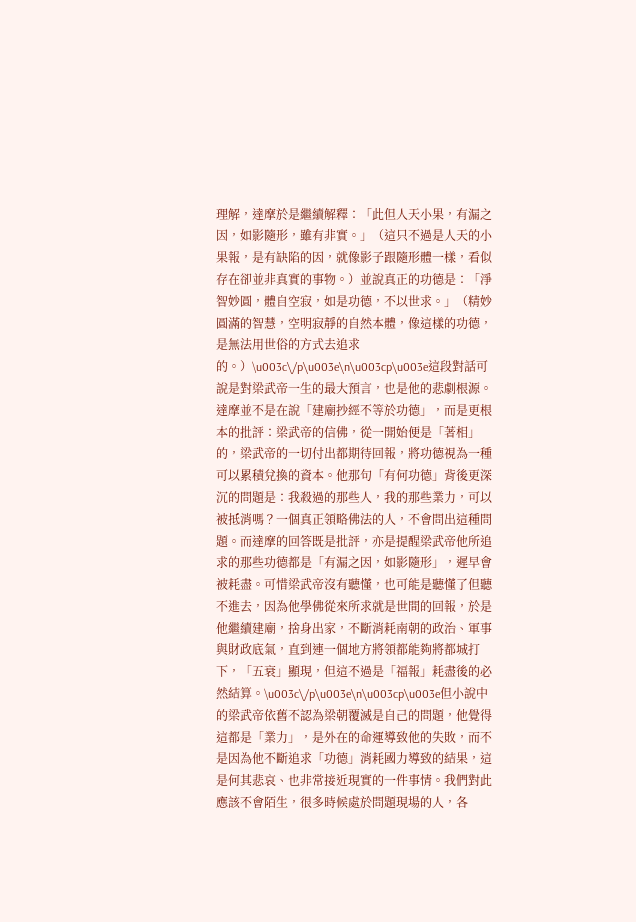理解，達摩於是繼續解釋：「此但人天小果，有漏之因，如影隨形，雖有非實。」（這只不過是人天的小果報，是有缺陷的因，就像影子跟隨形體一樣，看似存在卻並非真實的事物。）並說真正的功德是：「淨智妙圓，體自空寂，如是功德，不以世求。」（精妙圓滿的智慧，空明寂靜的自然本體，像這樣的功德，是無法用世俗的方式去追求的。）\u003c\/p\u003e\n\u003cp\u003e這段對話可說是對梁武帝一生的最大預言，也是他的悲劇根源。達摩並不是在說「建廟抄經不等於功德」，而是更根本的批評：梁武帝的信佛，從一開始便是「著相」的，梁武帝的一切付出都期待回報，將功德視為一種可以累積兌換的資本。他那句「有何功德」背後更深沉的問題是：我殺過的那些人，我的那些業力，可以被抵消嗎？一個真正領略佛法的人，不會問出這種問題。而達摩的回答既是批評，亦是提醒梁武帝他所追求的那些功德都是「有漏之因，如影隨形」，遲早會被耗盡。可惜梁武帝沒有聽懂，也可能是聽懂了但聽不進去，因為他學佛從來所求就是世間的回報，於是他繼續建廟，捨身出家，不斷消耗南朝的政治、軍事與財政底氣，直到連一個地方將領都能夠將都城打下，「五衰」顯現，但這不過是「福報」耗盡後的必然結算。\u003c\/p\u003e\n\u003cp\u003e但小說中的梁武帝依舊不認為梁朝覆滅是自己的問題，他覺得這都是「業力」，是外在的命運導致他的失敗，而不是因為他不斷追求「功德」消耗國力導致的結果，這是何其悲哀、也非常接近現實的一件事情。我們對此應該不會陌生，很多時候處於問題現場的人，各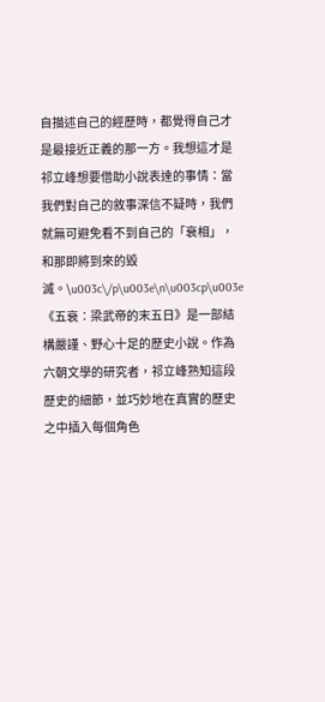自描述自己的經歷時，都覺得自己才是最接近正義的那一方。我想這才是祁立峰想要借助小說表達的事情：當我們對自己的敘事深信不疑時，我們就無可避免看不到自己的「衰相」，和那即將到來的毀滅。\u003c\/p\u003e\n\u003cp\u003e《五衰：梁武帝的末五日》是一部結構嚴謹、野心十足的歷史小說。作為六朝文學的研究者，祁立峰熟知這段歷史的細節，並巧妙地在真實的歷史之中插入每個角色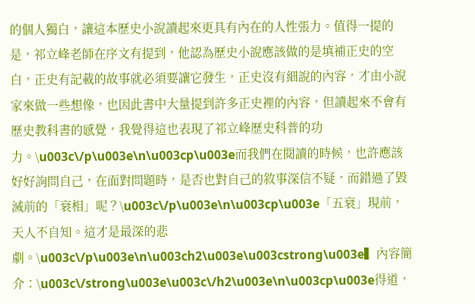的個人獨白，讓這本歷史小說讀起來更具有內在的人性張力。值得一提的是，祁立峰老師在序文有提到，他認為歷史小說應該做的是填補正史的空白，正史有記載的故事就必須要讓它發生，正史沒有細說的內容，才由小說家來做一些想像，也因此書中大量提到許多正史裡的內容，但讀起來不會有歷史教科書的感覺，我覺得這也表現了祁立峰歷史科普的功力。\u003c\/p\u003e\n\u003cp\u003e而我們在閱讀的時候，也許應該好好詢問自己，在面對問題時，是否也對自己的敘事深信不疑，而錯過了毀滅前的「衰相」呢？\u003c\/p\u003e\n\u003cp\u003e「五衰」現前，天人不自知。這才是最深的悲劇。\u003c\/p\u003e\n\u003ch2\u003e\u003cstrong\u003e▍內容簡介：\u003c\/strong\u003e\u003c\/h2\u003e\n\u003cp\u003e得道，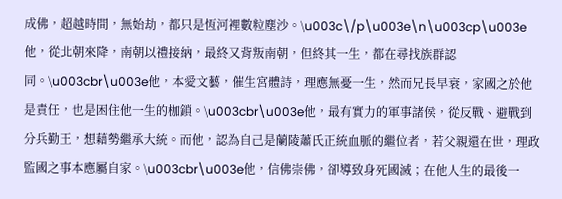成佛，超越時間，無始劫，都只是恆河裡數粒塵沙。\u003c\/p\u003e\n\u003cp\u003e他，從北朝來降，南朝以禮接納，最終又背叛南朝，但終其一生，都在尋找族群認同。\u003cbr\u003e他，本愛文藝，催生宮體詩，理應無憂一生，然而兄長早衰，家國之於他是責任，也是困住他一生的枷鎖。\u003cbr\u003e他，最有實力的軍事諸侯，從反戰、避戰到分兵勤王，想藉勢繼承大統。而他，認為自己是蘭陵蕭氏正統血脈的繼位者，若父親還在世，理政監國之事本應屬自家。\u003cbr\u003e他，信佛崇佛，卻導致身死國滅；在他人生的最後一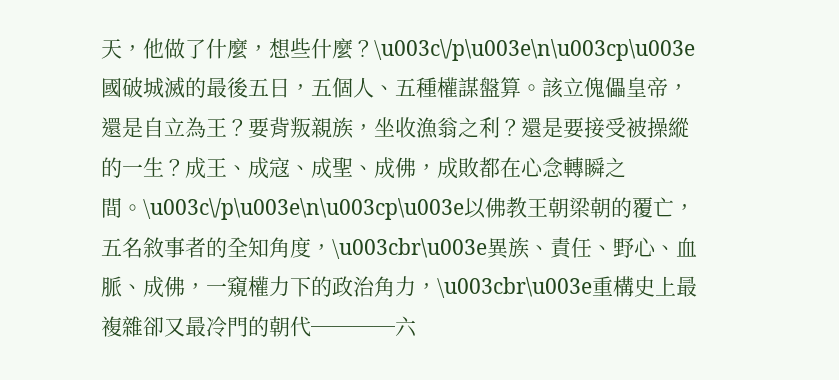天，他做了什麼，想些什麼？\u003c\/p\u003e\n\u003cp\u003e國破城滅的最後五日，五個人、五種權謀盤算。該立傀儡皇帝，還是自立為王？要背叛親族，坐收漁翁之利？還是要接受被操縱的一生？成王、成寇、成聖、成佛，成敗都在心念轉瞬之間。\u003c\/p\u003e\n\u003cp\u003e以佛教王朝梁朝的覆亡，五名敘事者的全知角度，\u003cbr\u003e異族、責任、野心、血脈、成佛，一窺權力下的政治角力，\u003cbr\u003e重構史上最複雜卻又最冷門的朝代────六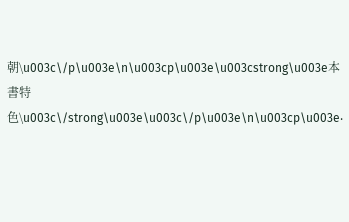朝\u003c\/p\u003e\n\u003cp\u003e\u003cstrong\u003e本書特色\u003c\/strong\u003e\u003c\/p\u003e\n\u003cp\u003e‧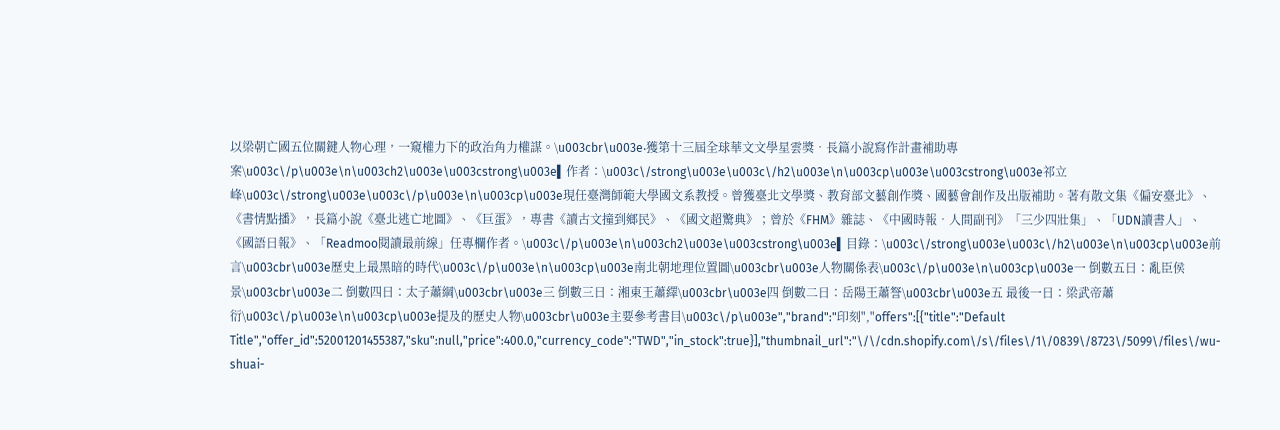以梁朝亡國五位關鍵人物心理，一窺權力下的政治角力權謀。\u003cbr\u003e‧獲第十三屆全球華文文學星雲獎‧長篇小說寫作計畫補助專案\u003c\/p\u003e\n\u003ch2\u003e\u003cstrong\u003e▍作者：\u003c\/strong\u003e\u003c\/h2\u003e\n\u003cp\u003e\u003cstrong\u003e祁立峰\u003c\/strong\u003e\u003c\/p\u003e\n\u003cp\u003e現任臺灣師範大學國文系教授。曾獲臺北文學獎、教育部文藝創作獎、國藝會創作及出版補助。著有散文集《偏安臺北》、《書情點播》，長篇小說《臺北逃亡地圖》、《巨蛋》，專書《讀古文撞到鄉民》、《國文超驚典》；曾於《FHM》雜誌、《中國時報‧人間副刊》「三少四壯集」、「UDN讀書人」、《國語日報》、「Readmoo閱讀最前線」任專欄作者。\u003c\/p\u003e\n\u003ch2\u003e\u003cstrong\u003e▍目錄：\u003c\/strong\u003e\u003c\/h2\u003e\n\u003cp\u003e前言\u003cbr\u003e歷史上最黑暗的時代\u003c\/p\u003e\n\u003cp\u003e南北朝地理位置圖\u003cbr\u003e人物關係表\u003c\/p\u003e\n\u003cp\u003e一 倒數五日：亂臣侯景\u003cbr\u003e二 倒數四日：太子蕭綱\u003cbr\u003e三 倒數三日：湘東王蕭繹\u003cbr\u003e四 倒數二日：岳陽王蕭詧\u003cbr\u003e五 最後一日：梁武帝蕭衍\u003c\/p\u003e\n\u003cp\u003e提及的歷史人物\u003cbr\u003e主要參考書目\u003c\/p\u003e","brand":"印刻","offers":[{"title":"Default Title","offer_id":52001201455387,"sku":null,"price":400.0,"currency_code":"TWD","in_stock":true}],"thumbnail_url":"\/\/cdn.shopify.com\/s\/files\/1\/0839\/8723\/5099\/files\/wu-shuai-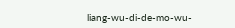liang-wu-di-de-mo-wu-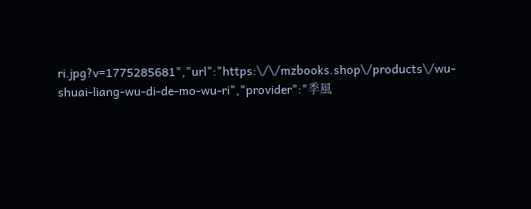ri.jpg?v=1775285681","url":"https:\/\/mzbooks.shop\/products\/wu-shuai-liang-wu-di-de-mo-wu-ri","provider":"季風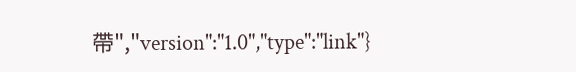帶","version":"1.0","type":"link"}